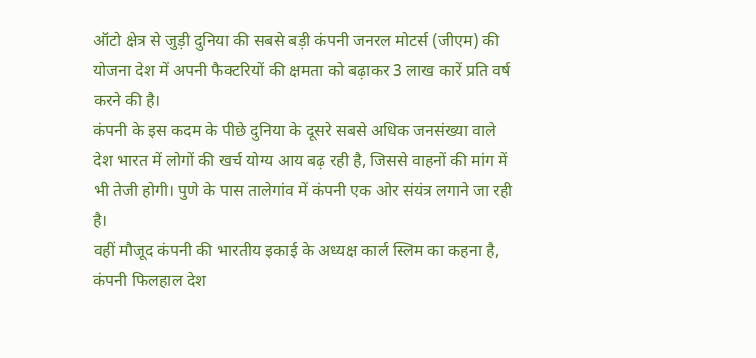ऑटो क्षेत्र से जुड़ी दुनिया की सबसे बड़ी कंपनी जनरल मोटर्स (जीएम) की योजना देश में अपनी फैक्टरियों की क्षमता को बढ़ाकर 3 लाख कारें प्रति वर्ष करने की है।
कंपनी के इस कदम के पीछे दुनिया के दूसरे सबसे अधिक जनसंख्या वाले देश भारत में लोगों की खर्च योग्य आय बढ़ रही है, जिससे वाहनों की मांग में भी तेजी होगी। पुणे के पास तालेगांव में कंपनी एक ओर संयंत्र लगाने जा रही है।
वहीं मौजूद कंपनी की भारतीय इकाई के अध्यक्ष कार्ल स्लिम का कहना है, कंपनी फिलहाल देश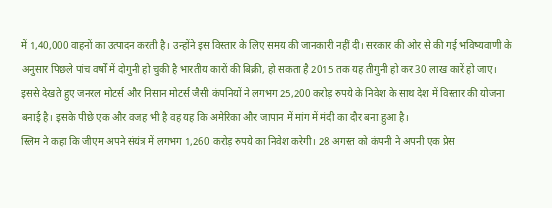में 1,40,000 वाहनों का उत्पादन करती है। उन्होंने इस विस्तार के लिए समय की जानकारी नहीं दी। सरकार की ओर से की गई भविष्यवाणी के अनुसार पिछले पांच वर्षों में दोगुनी हो चुकी है भारतीय कारों की बिक्री, हो सकता है 2015 तक यह तीगुनी हो कर 30 लाख कारें हो जाए।
इससे देखते हुए जनरल मोटर्स और निसान मोटर्स जैसी कंपनियों ने लगभग 25,200 करोड़ रुपये के निवेश के साथ देश में विस्तार की योजना बनाई है। इसके पीछे एक और वजह भी है वह यह कि अमेरिका और जापान में मांग में मंदी का दौर बना हुआ है।
स्लिम ने कहा कि जीएम अपने संयंत्र में लगभग 1,260 करोड़ रुपये का निवेश करेगी। 28 अगस्त को कंपनी ने अपनी एक प्रेस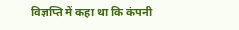विज्ञप्ति में कहा था कि कंपनी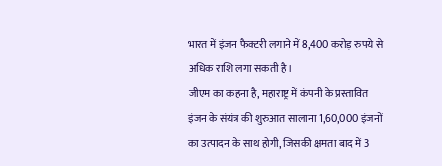भारत में इंजन फैक्टरी लगाने में 8,400 करोड़ रुपये से अधिक राशि लगा सकती है।
जीएम का कहना है, महाराष्ट्र में कंपनी के प्रस्तावित इंजन के संयंत्र की शुरुआत सालाना 1,60,000 इंजनों का उत्पादन के साथ होगी, जिसकी क्षमता बाद में 3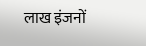लाख इंजनों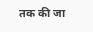तक की जा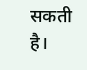सकती है।